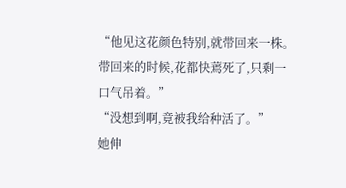“他见这花颜色特别,就带回来一株。带回来的时候,花都快蔫死了,只剩一口气吊着。”
“没想到啊,竟被我给种活了。”
她伸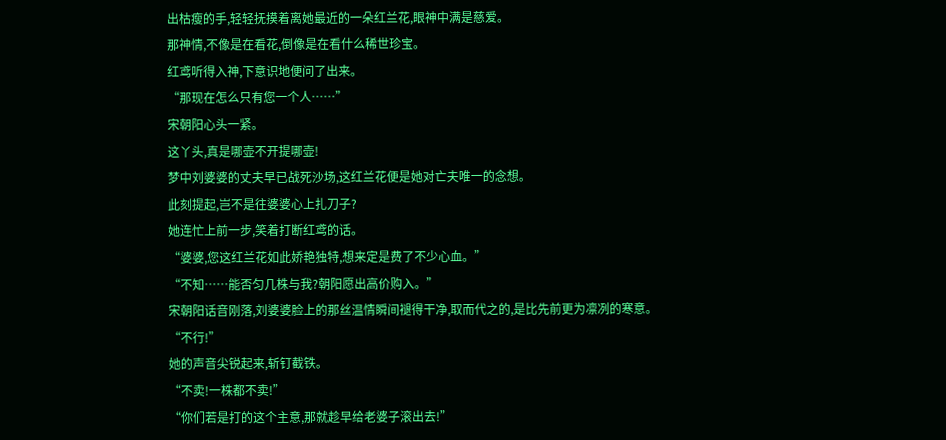出枯瘦的手,轻轻抚摸着离她最近的一朵红兰花,眼神中满是慈爱。
那神情,不像是在看花,倒像是在看什么稀世珍宝。
红鸢听得入神,下意识地便问了出来。
“那现在怎么只有您一个人……”
宋朝阳心头一紧。
这丫头,真是哪壶不开提哪壶!
梦中刘婆婆的丈夫早已战死沙场,这红兰花便是她对亡夫唯一的念想。
此刻提起,岂不是往婆婆心上扎刀子?
她连忙上前一步,笑着打断红鸢的话。
“婆婆,您这红兰花如此娇艳独特,想来定是费了不少心血。”
“不知……能否匀几株与我?朝阳愿出高价购入。”
宋朝阳话音刚落,刘婆婆脸上的那丝温情瞬间褪得干净,取而代之的,是比先前更为凛冽的寒意。
“不行!”
她的声音尖锐起来,斩钉截铁。
“不卖!一株都不卖!”
“你们若是打的这个主意,那就趁早给老婆子滚出去!”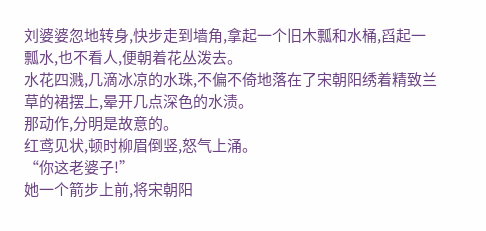刘婆婆忽地转身,快步走到墙角,拿起一个旧木瓢和水桶,舀起一瓢水,也不看人,便朝着花丛泼去。
水花四溅,几滴冰凉的水珠,不偏不倚地落在了宋朝阳绣着精致兰草的裙摆上,晕开几点深色的水渍。
那动作,分明是故意的。
红鸢见状,顿时柳眉倒竖,怒气上涌。
“你这老婆子!”
她一个箭步上前,将宋朝阳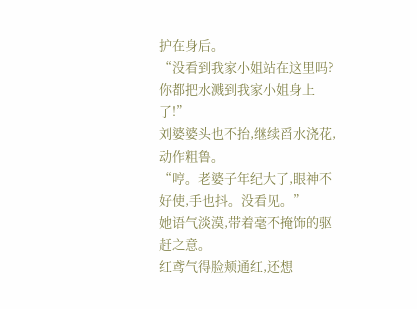护在身后。
“没看到我家小姐站在这里吗?你都把水溅到我家小姐身上了!”
刘婆婆头也不抬,继续舀水浇花,动作粗鲁。
“哼。老婆子年纪大了,眼神不好使,手也抖。没看见。”
她语气淡漠,带着毫不掩饰的驱赶之意。
红鸢气得脸颊通红,还想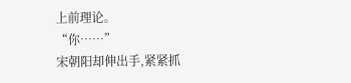上前理论。
“你……”
宋朝阳却伸出手,紧紧抓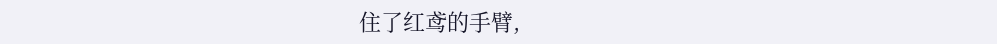住了红鸢的手臂,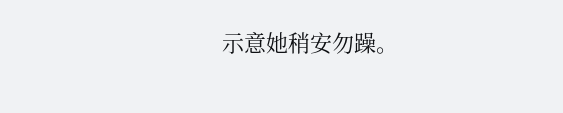示意她稍安勿躁。